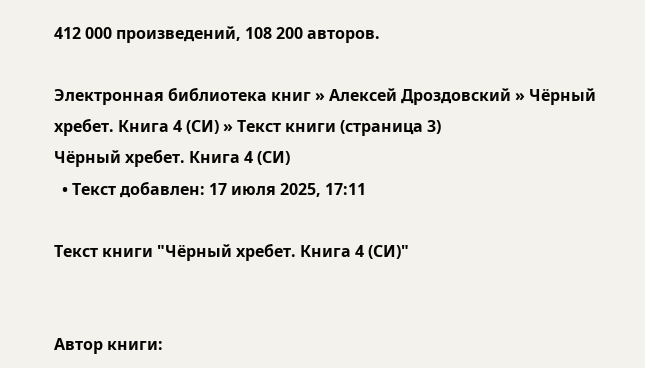412 000 произведений, 108 200 авторов.

Электронная библиотека книг » Алексей Дроздовский » Чёрный хребет. Книга 4 (СИ) » Текст книги (страница 3)
Чёрный хребет. Книга 4 (СИ)
  • Текст добавлен: 17 июля 2025, 17:11

Текст книги "Чёрный хребет. Книга 4 (СИ)"


Автор книги: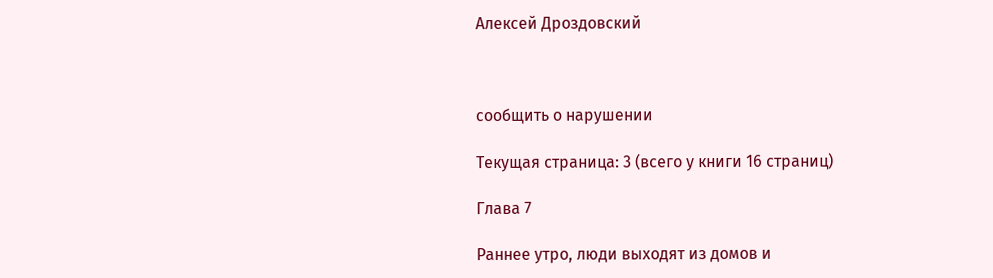Алексей Дроздовский



сообщить о нарушении

Текущая страница: 3 (всего у книги 16 страниц)

Глава 7

Раннее утро, люди выходят из домов и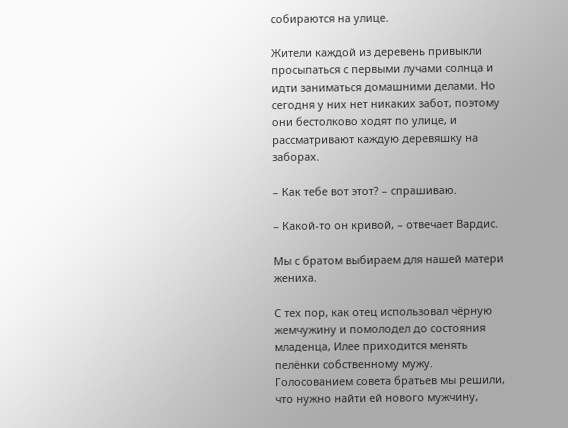собираются на улице.

Жители каждой из деревень привыкли просыпаться с первыми лучами солнца и идти заниматься домашними делами. Но сегодня у них нет никаких забот, поэтому они бестолково ходят по улице, и рассматривают каждую деревяшку на заборах.

– Как тебе вот этот? – спрашиваю.

– Какой-то он кривой, – отвечает Вардис.

Мы с братом выбираем для нашей матери жениха.

С тех пор, как отец использовал чёрную жемчужину и помолодел до состояния младенца, Илее приходится менять пелёнки собственному мужу. Голосованием совета братьев мы решили, что нужно найти ей нового мужчину,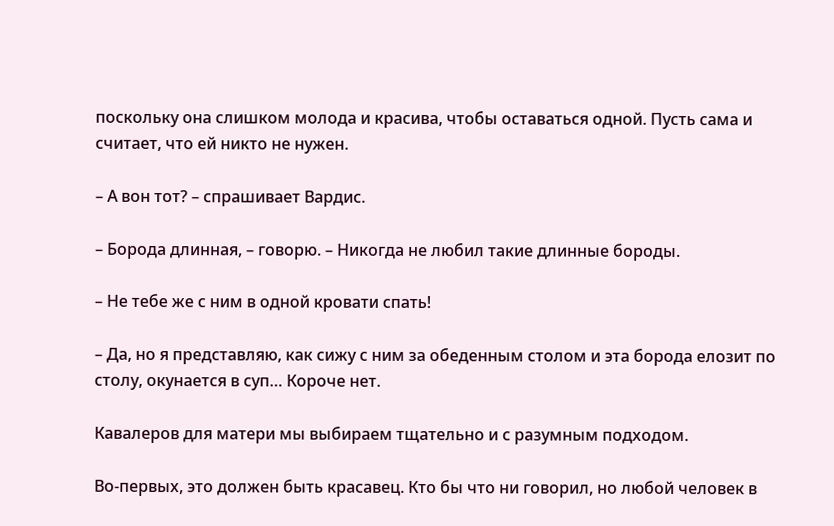поскольку она слишком молода и красива, чтобы оставаться одной. Пусть сама и считает, что ей никто не нужен.

– А вон тот? – спрашивает Вардис.

– Борода длинная, – говорю. – Никогда не любил такие длинные бороды.

– Не тебе же с ним в одной кровати спать!

– Да, но я представляю, как сижу с ним за обеденным столом и эта борода елозит по столу, окунается в суп… Короче нет.

Кавалеров для матери мы выбираем тщательно и с разумным подходом.

Во-первых, это должен быть красавец. Кто бы что ни говорил, но любой человек в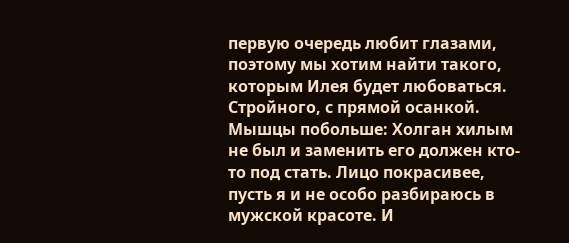первую очередь любит глазами, поэтому мы хотим найти такого, которым Илея будет любоваться. Стройного, с прямой осанкой. Мышцы побольше: Холган хилым не был и заменить его должен кто-то под стать. Лицо покрасивее, пусть я и не особо разбираюсь в мужской красоте. И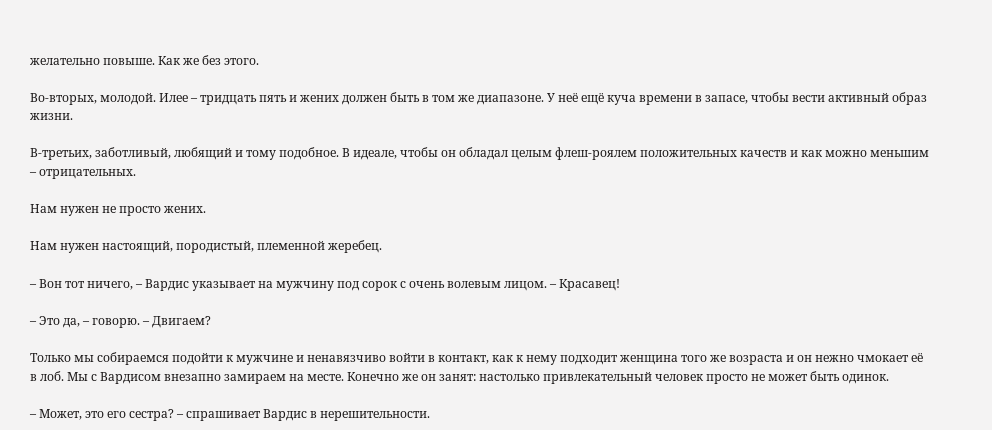желательно повыше. Как же без этого.

Во-вторых, молодой. Илее – тридцать пять и жених должен быть в том же диапазоне. У неё ещё куча времени в запасе, чтобы вести активный образ жизни.

В-третьих, заботливый, любящий и тому подобное. В идеале, чтобы он обладал целым флеш-роялем положительных качеств и как можно меньшим – отрицательных.

Нам нужен не просто жених.

Нам нужен настоящий, породистый, племенной жеребец.

– Вон тот ничего, – Вардис указывает на мужчину под сорок с очень волевым лицом. – Красавец!

– Это да, – говорю. – Двигаем?

Только мы собираемся подойти к мужчине и ненавязчиво войти в контакт, как к нему подходит женщина того же возраста и он нежно чмокает её в лоб. Мы с Вардисом внезапно замираем на месте. Конечно же он занят: настолько привлекательный человек просто не может быть одинок.

– Может, это его сестра? – спрашивает Вардис в нерешительности.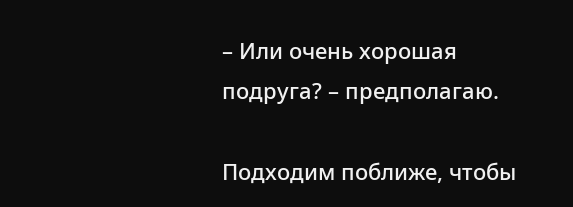– Или очень хорошая подруга? – предполагаю.

Подходим поближе, чтобы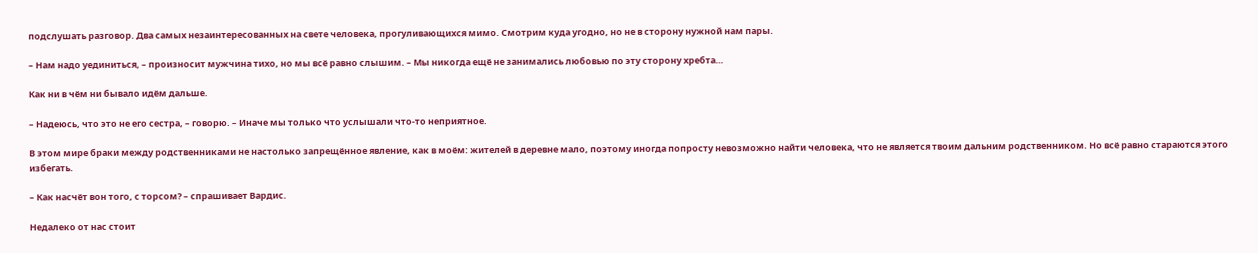подслушать разговор. Два самых незаинтересованных на свете человека, прогуливающихся мимо. Смотрим куда угодно, но не в сторону нужной нам пары.

– Нам надо уединиться, – произносит мужчина тихо, но мы всё равно слышим. – Мы никогда ещё не занимались любовью по эту сторону хребта…

Как ни в чём ни бывало идём дальше.

– Надеюсь, что это не его сестра, – говорю. – Иначе мы только что услышали что-то неприятное.

В этом мире браки между родственниками не настолько запрещённое явление, как в моём: жителей в деревне мало, поэтому иногда попросту невозможно найти человека, что не является твоим дальним родственником. Но всё равно стараются этого избегать.

– Как насчёт вон того, с торсом? – спрашивает Вардис.

Недалеко от нас стоит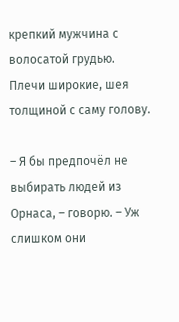крепкий мужчина с волосатой грудью. Плечи широкие, шея толщиной с саму голову.

– Я бы предпочёл не выбирать людей из Орнаса, – говорю. – Уж слишком они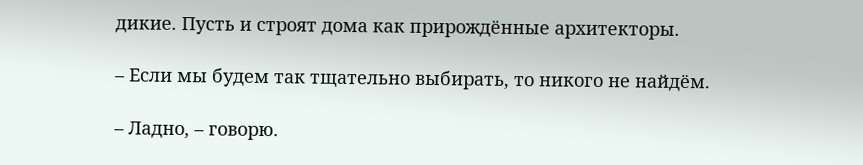дикие. Пусть и строят дома как прирождённые архитекторы.

– Если мы будем так тщательно выбирать, то никого не найдём.

– Ладно, – говорю.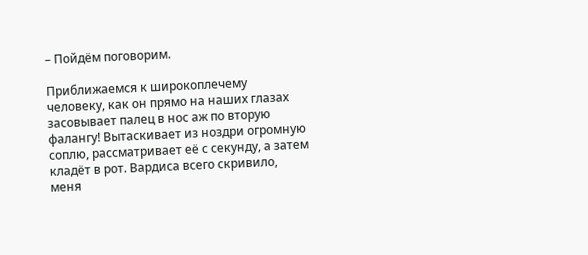– Пойдём поговорим.

Приближаемся к широкоплечему человеку, как он прямо на наших глазах засовывает палец в нос аж по вторую фалангу! Вытаскивает из ноздри огромную соплю, рассматривает её с секунду, а затем кладёт в рот. Вардиса всего скривило, меня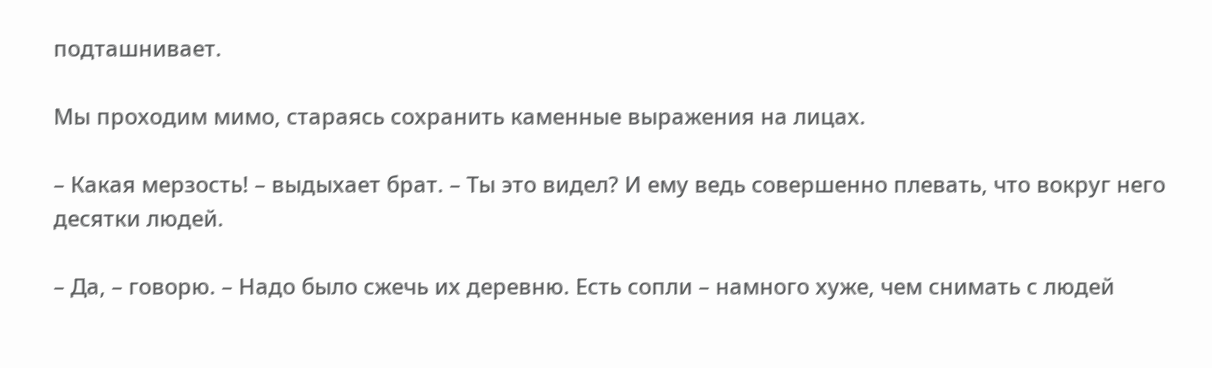подташнивает.

Мы проходим мимо, стараясь сохранить каменные выражения на лицах.

– Какая мерзость! – выдыхает брат. – Ты это видел? И ему ведь совершенно плевать, что вокруг него десятки людей.

– Да, – говорю. – Надо было сжечь их деревню. Есть сопли – намного хуже, чем снимать с людей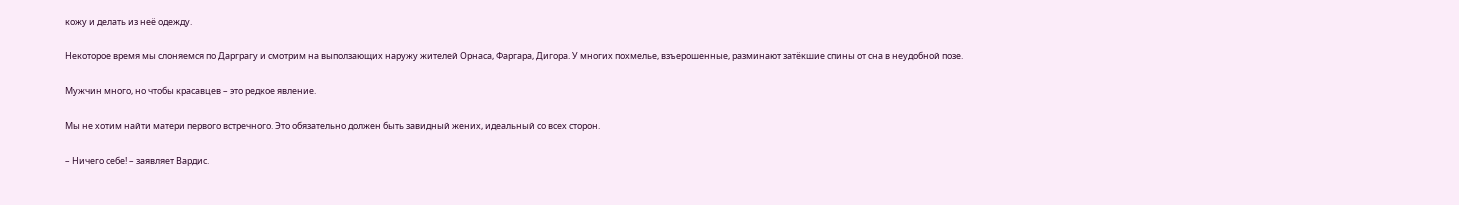кожу и делать из неё одежду.

Некоторое время мы слоняемся по Дарграгу и смотрим на выползающих наружу жителей Орнаса, Фаргара, Дигора. У многих похмелье, взъерошенные, разминают затёкшие спины от сна в неудобной позе.

Мужчин много, но чтобы красавцев – это редкое явление.

Мы не хотим найти матери первого встречного. Это обязательно должен быть завидный жених, идеальный со всех сторон.

– Ничего себе! – заявляет Вардис.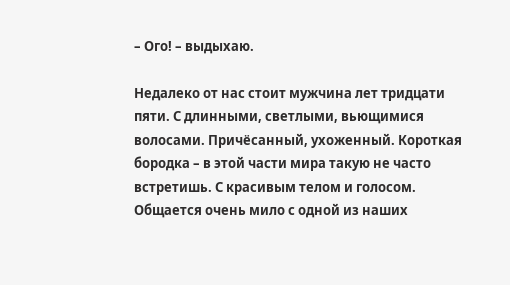– Ого! – выдыхаю.

Недалеко от нас стоит мужчина лет тридцати пяти. С длинными, светлыми, вьющимися волосами. Причёсанный, ухоженный. Короткая бородка – в этой части мира такую не часто встретишь. С красивым телом и голосом. Общается очень мило с одной из наших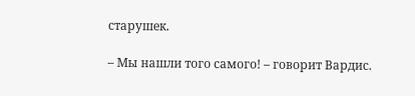старушек.

– Мы нашли того самого! – говорит Вардис.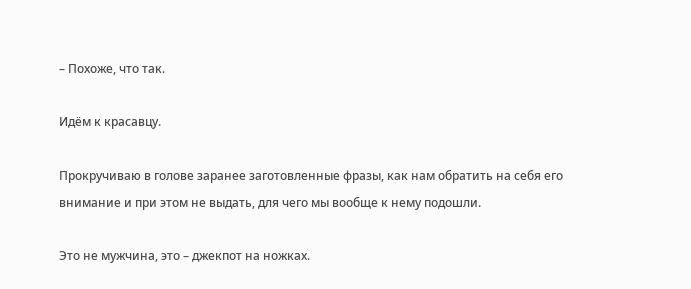– Похоже, что так.

Идём к красавцу.

Прокручиваю в голове заранее заготовленные фразы, как нам обратить на себя его внимание и при этом не выдать, для чего мы вообще к нему подошли.

Это не мужчина, это – джекпот на ножках.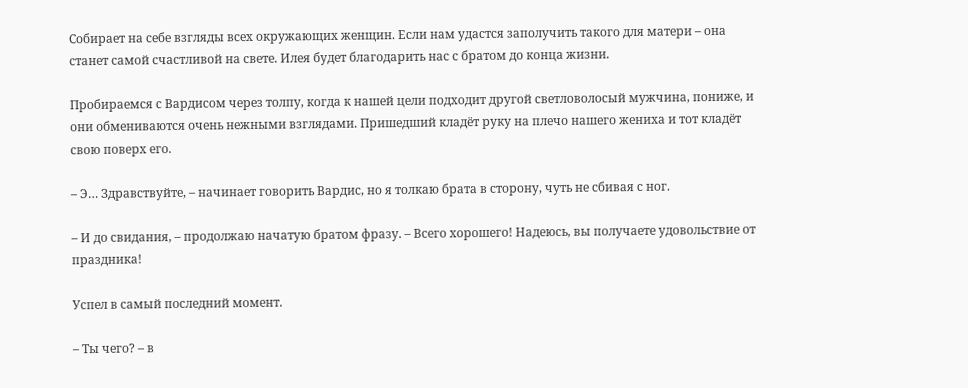Собирает на себе взгляды всех окружающих женщин. Если нам удастся заполучить такого для матери – она станет самой счастливой на свете. Илея будет благодарить нас с братом до конца жизни.

Пробираемся с Вардисом через толпу, когда к нашей цели подходит другой светловолосый мужчина, пониже, и они обмениваются очень нежными взглядами. Пришедший кладёт руку на плечо нашего жениха и тот кладёт свою поверх его.

– Э… Здравствуйте, – начинает говорить Вардис, но я толкаю брата в сторону, чуть не сбивая с ног.

– И до свидания, – продолжаю начатую братом фразу. – Всего хорошего! Надеюсь, вы получаете удовольствие от праздника!

Успел в самый последний момент.

– Ты чего? – в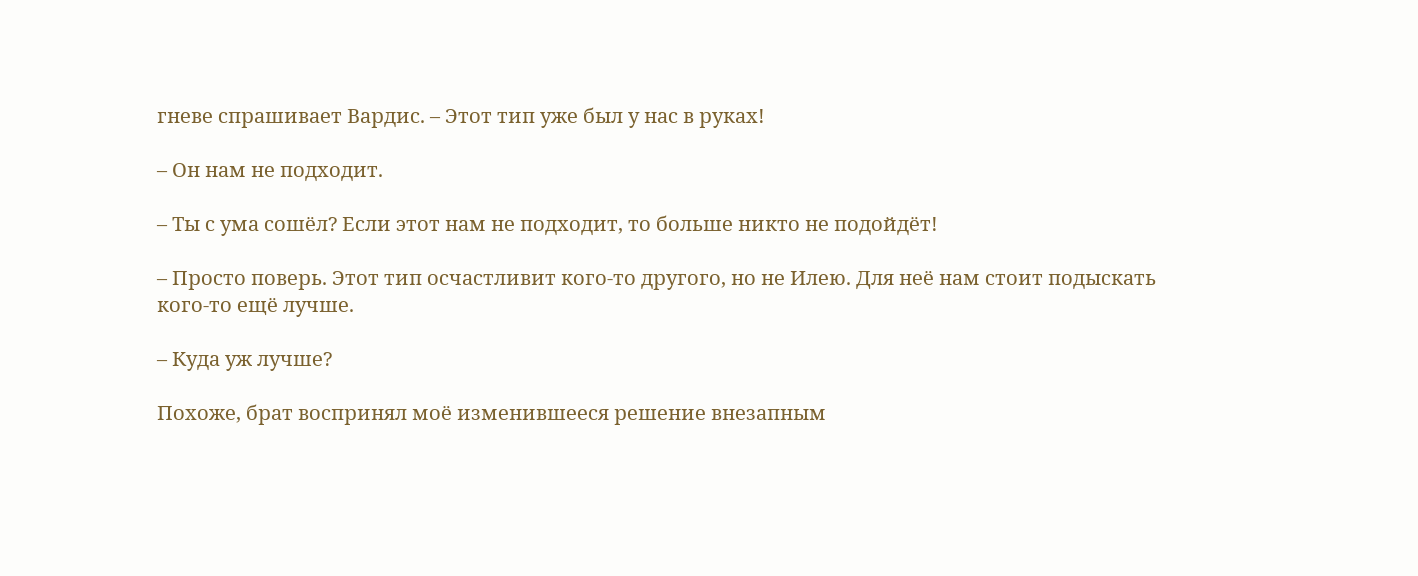гневе спрашивает Вардис. – Этот тип уже был у нас в руках!

– Он нам не подходит.

– Ты с ума сошёл? Если этот нам не подходит, то больше никто не подойдёт!

– Просто поверь. Этот тип осчастливит кого-то другого, но не Илею. Для неё нам стоит подыскать кого-то ещё лучше.

– Куда уж лучше?

Похоже, брат воспринял моё изменившееся решение внезапным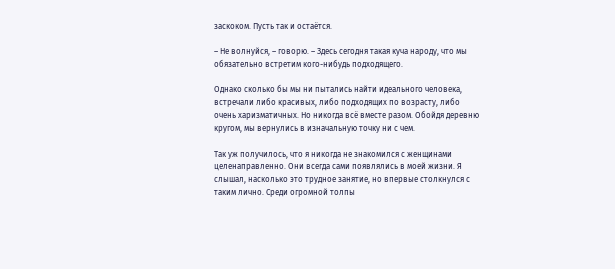заскоком. Пусть так и остаётся.

– Не волнуйся, – говорю. – Здесь сегодня такая куча народу, что мы обязательно встретим кого-нибудь подходящего.

Однако сколько бы мы ни пытались найти идеального человека, встречали либо красивых, либо подходящих по возрасту, либо очень харизматичных. Но никогда всё вместе разом. Обойдя деревню кругом, мы вернулись в изначальную точку ни с чем.

Так уж получилось, что я никогда не знакомился с женщинами целенаправленно. Они всегда сами появлялись в моей жизни. Я слышал, насколько это трудное занятие, но впервые столкнулся с таким лично. Среди огромной толпы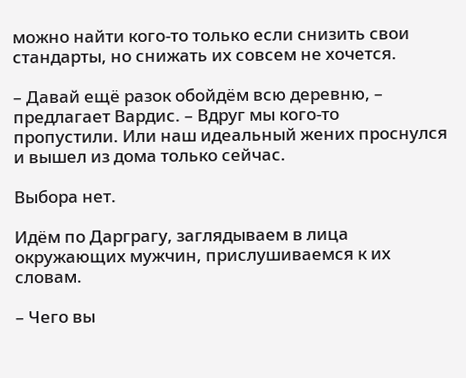можно найти кого-то только если снизить свои стандарты, но снижать их совсем не хочется.

– Давай ещё разок обойдём всю деревню, – предлагает Вардис. – Вдруг мы кого-то пропустили. Или наш идеальный жених проснулся и вышел из дома только сейчас.

Выбора нет.

Идём по Дарграгу, заглядываем в лица окружающих мужчин, прислушиваемся к их словам.

– Чего вы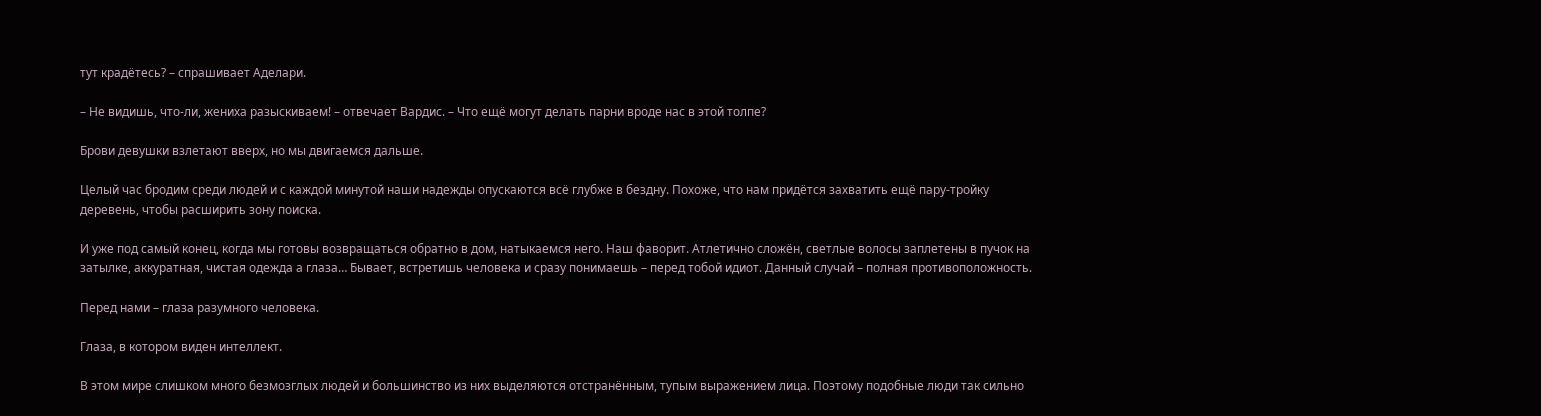тут крадётесь? – спрашивает Аделари.

– Не видишь, что-ли, жениха разыскиваем! – отвечает Вардис. – Что ещё могут делать парни вроде нас в этой толпе?

Брови девушки взлетают вверх, но мы двигаемся дальше.

Целый час бродим среди людей и с каждой минутой наши надежды опускаются всё глубже в бездну. Похоже, что нам придётся захватить ещё пару-тройку деревень, чтобы расширить зону поиска.

И уже под самый конец, когда мы готовы возвращаться обратно в дом, натыкаемся него. Наш фаворит. Атлетично сложён, светлые волосы заплетены в пучок на затылке, аккуратная, чистая одежда а глаза… Бывает, встретишь человека и сразу понимаешь – перед тобой идиот. Данный случай – полная противоположность.

Перед нами – глаза разумного человека.

Глаза, в котором виден интеллект.

В этом мире слишком много безмозглых людей и большинство из них выделяются отстранённым, тупым выражением лица. Поэтому подобные люди так сильно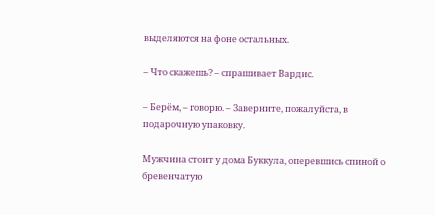выделяются на фоне остальных.

– Что скажешь? – спрашивает Вардис.

– Берём, – говорю. – Заверните, пожалуйста, в подарочную упаковку.

Мужчина стоит у дома Буккула, оперевшись спиной о бревенчатую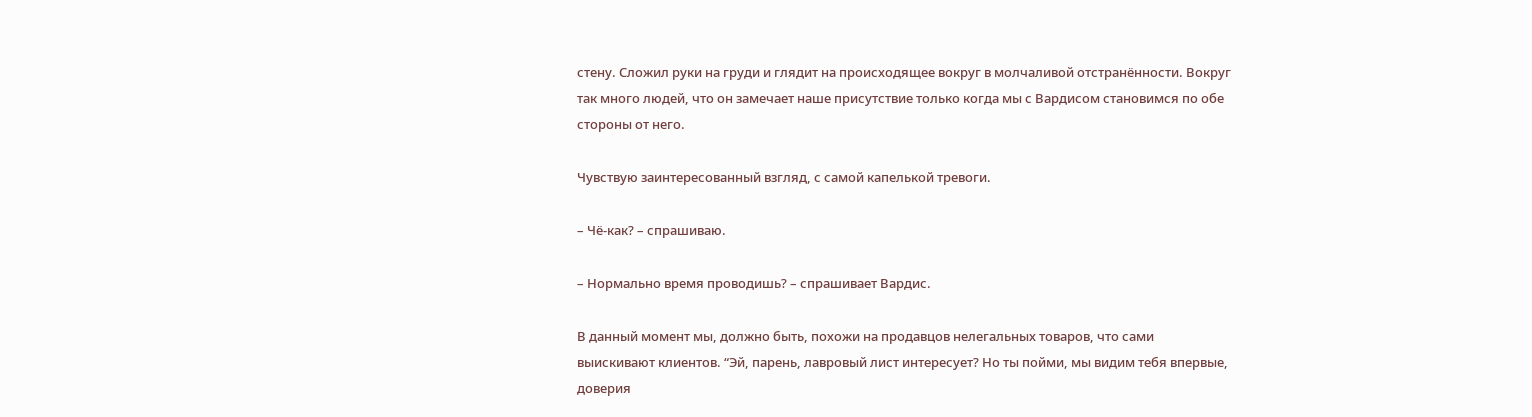стену. Сложил руки на груди и глядит на происходящее вокруг в молчаливой отстранённости. Вокруг так много людей, что он замечает наше присутствие только когда мы с Вардисом становимся по обе стороны от него.

Чувствую заинтересованный взгляд, с самой капелькой тревоги.

– Чё-как? – спрашиваю.

– Нормально время проводишь? – спрашивает Вардис.

В данный момент мы, должно быть, похожи на продавцов нелегальных товаров, что сами выискивают клиентов. “Эй, парень, лавровый лист интересует? Но ты пойми, мы видим тебя впервые, доверия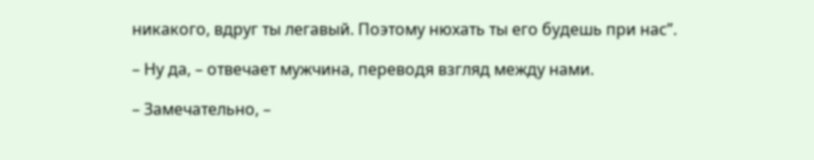никакого, вдруг ты легавый. Поэтому нюхать ты его будешь при нас”.

– Ну да, – отвечает мужчина, переводя взгляд между нами.

– Замечательно, –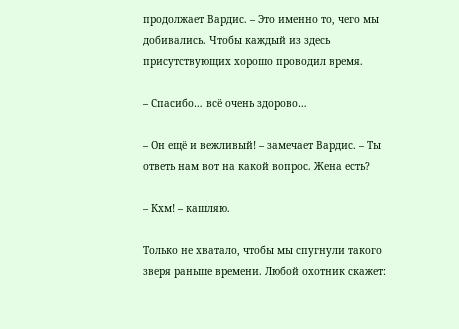продолжает Вардис. – Это именно то, чего мы добивались. Чтобы каждый из здесь присутствующих хорошо проводил время.

– Спасибо… всё очень здорово…

– Он ещё и вежливый! – замечает Вардис. – Ты ответь нам вот на какой вопрос. Жена есть?

– Кхм! – кашляю.

Только не хватало, чтобы мы спугнули такого зверя раньше времени. Любой охотник скажет: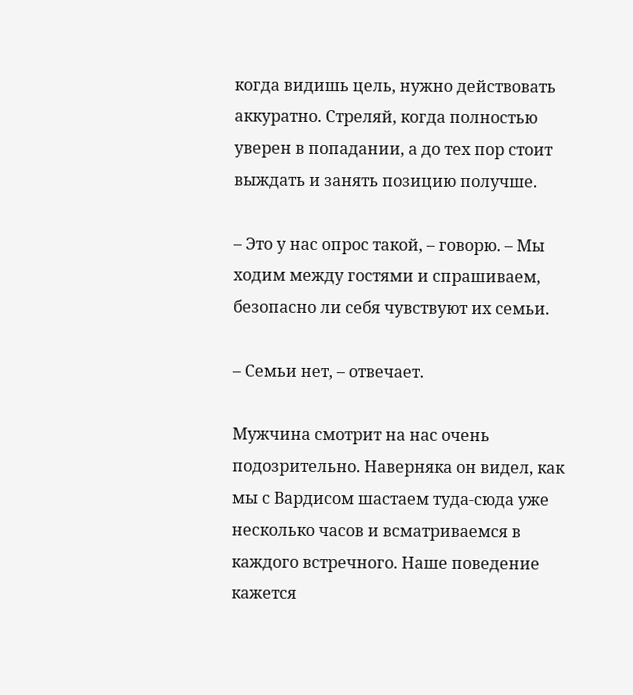когда видишь цель, нужно действовать аккуратно. Стреляй, когда полностью уверен в попадании, а до тех пор стоит выждать и занять позицию получше.

– Это у нас опрос такой, – говорю. – Мы ходим между гостями и спрашиваем, безопасно ли себя чувствуют их семьи.

– Семьи нет, – отвечает.

Мужчина смотрит на нас очень подозрительно. Наверняка он видел, как мы с Вардисом шастаем туда-сюда уже несколько часов и всматриваемся в каждого встречного. Наше поведение кажется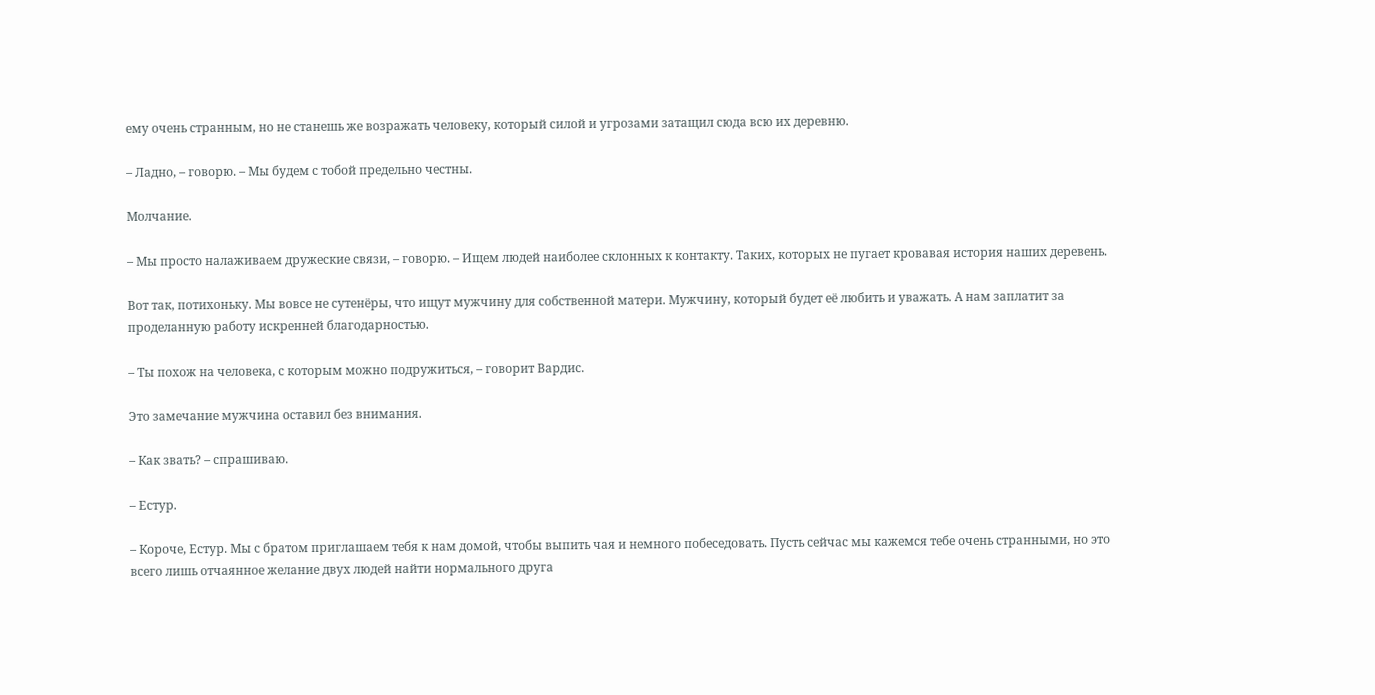ему очень странным, но не станешь же возражать человеку, который силой и угрозами затащил сюда всю их деревню.

– Ладно, – говорю. – Мы будем с тобой предельно честны.

Молчание.

– Мы просто налаживаем дружеские связи, – говорю. – Ищем людей наиболее склонных к контакту. Таких, которых не пугает кровавая история наших деревень.

Вот так, потихоньку. Мы вовсе не сутенёры, что ищут мужчину для собственной матери. Мужчину, который будет её любить и уважать. А нам заплатит за проделанную работу искренней благодарностью.

– Ты похож на человека, с которым можно подружиться, – говорит Вардис.

Это замечание мужчина оставил без внимания.

– Как звать? – спрашиваю.

– Естур.

– Короче, Естур. Мы с братом приглашаем тебя к нам домой, чтобы выпить чая и немного побеседовать. Пусть сейчас мы кажемся тебе очень странными, но это всего лишь отчаянное желание двух людей найти нормального друга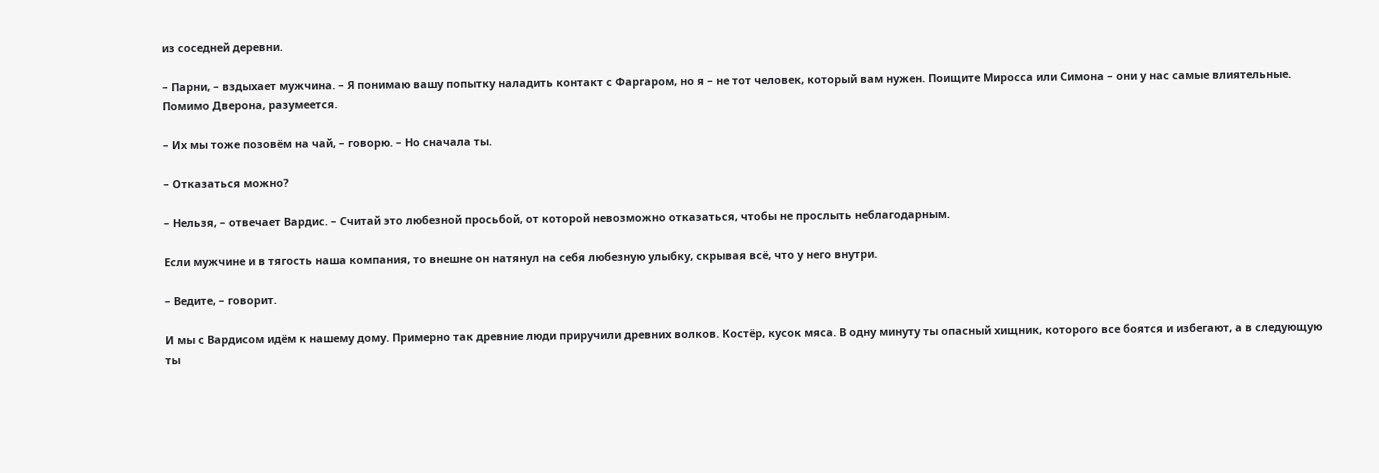из соседней деревни.

– Парни, – вздыхает мужчина. – Я понимаю вашу попытку наладить контакт с Фаргаром, но я – не тот человек, который вам нужен. Поищите Миросса или Симона – они у нас самые влиятельные. Помимо Дверона, разумеется.

– Их мы тоже позовём на чай, – говорю. – Но сначала ты.

– Отказаться можно?

– Нельзя, – отвечает Вардис. – Считай это любезной просьбой, от которой невозможно отказаться, чтобы не прослыть неблагодарным.

Если мужчине и в тягость наша компания, то внешне он натянул на себя любезную улыбку, скрывая всё, что у него внутри.

– Ведите, – говорит.

И мы с Вардисом идём к нашему дому. Примерно так древние люди приручили древних волков. Костёр, кусок мяса. В одну минуту ты опасный хищник, которого все боятся и избегают, а в следующую ты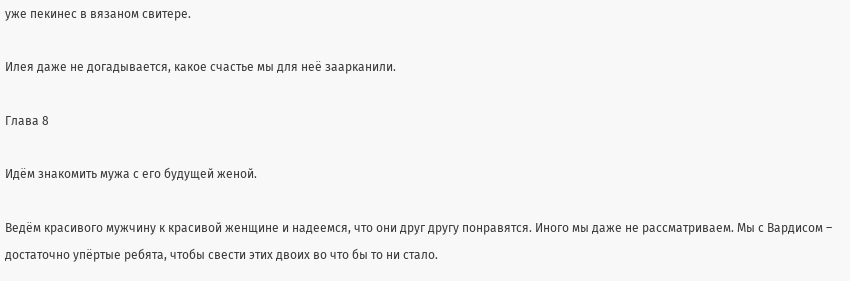уже пекинес в вязаном свитере.

Илея даже не догадывается, какое счастье мы для неё заарканили.

Глава 8

Идём знакомить мужа с его будущей женой.

Ведём красивого мужчину к красивой женщине и надеемся, что они друг другу понравятся. Иного мы даже не рассматриваем. Мы с Вардисом – достаточно упёртые ребята, чтобы свести этих двоих во что бы то ни стало.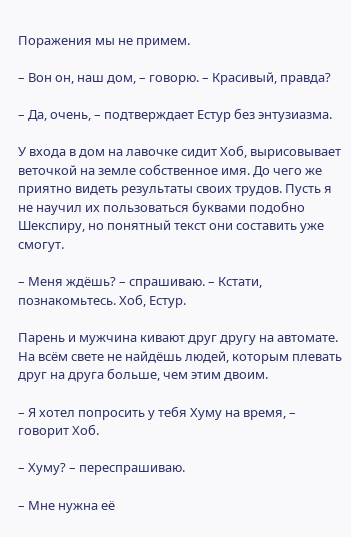Поражения мы не примем.

– Вон он, наш дом, – говорю. – Красивый, правда?

– Да, очень, – подтверждает Естур без энтузиазма.

У входа в дом на лавочке сидит Хоб, вырисовывает веточкой на земле собственное имя. До чего же приятно видеть результаты своих трудов. Пусть я не научил их пользоваться буквами подобно Шекспиру, но понятный текст они составить уже смогут.

– Меня ждёшь? – спрашиваю. – Кстати, познакомьтесь. Хоб, Естур.

Парень и мужчина кивают друг другу на автомате. На всём свете не найдёшь людей, которым плевать друг на друга больше, чем этим двоим.

– Я хотел попросить у тебя Хуму на время, – говорит Хоб.

– Хуму? – переспрашиваю.

– Мне нужна её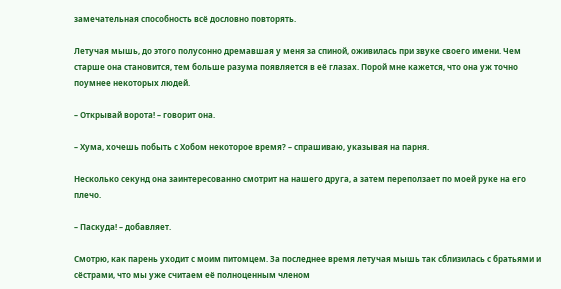замечательная способность всё дословно повторять.

Летучая мышь, до этого полусонно дремавшая у меня за спиной, оживилась при звуке своего имени. Чем старше она становится, тем больше разума появляется в её глазах. Порой мне кажется, что она уж точно поумнее некоторых людей.

– Открывай ворота! – говорит она.

– Хума, хочешь побыть с Хобом некоторое время? – спрашиваю, указывая на парня.

Несколько секунд она заинтересованно смотрит на нашего друга, а затем переползает по моей руке на его плечо.

– Паскуда! – добавляет.

Смотрю, как парень уходит с моим питомцем. За последнее время летучая мышь так сблизилась с братьями и сёстрами, что мы уже считаем её полноценным членом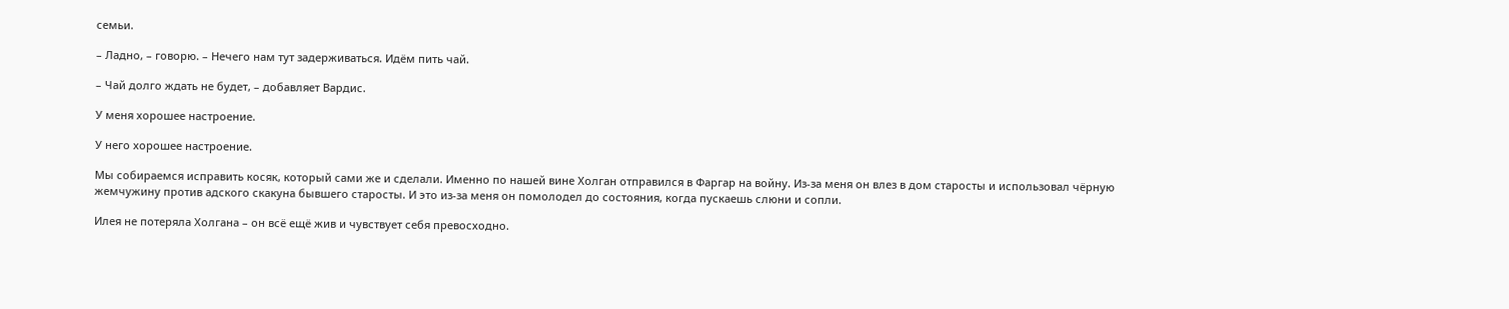семьи.

– Ладно, – говорю. – Нечего нам тут задерживаться. Идём пить чай.

– Чай долго ждать не будет, – добавляет Вардис.

У меня хорошее настроение.

У него хорошее настроение.

Мы собираемся исправить косяк, который сами же и сделали. Именно по нашей вине Холган отправился в Фаргар на войну. Из-за меня он влез в дом старосты и использовал чёрную жемчужину против адского скакуна бывшего старосты. И это из-за меня он помолодел до состояния, когда пускаешь слюни и сопли.

Илея не потеряла Холгана – он всё ещё жив и чувствует себя превосходно.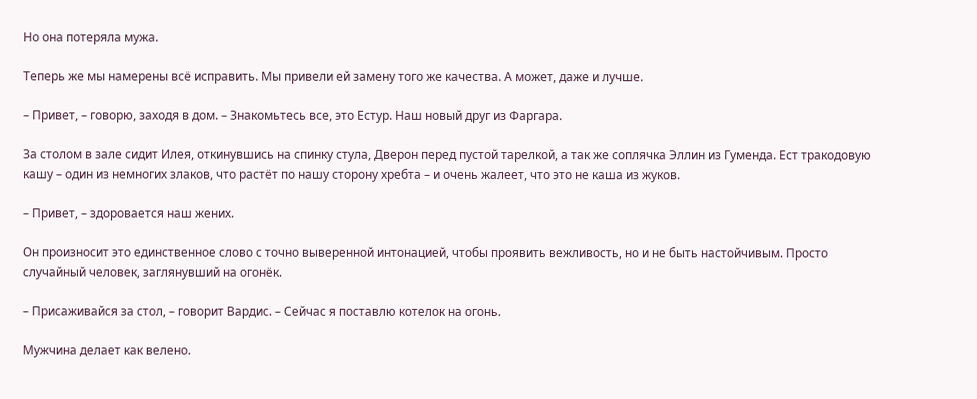Но она потеряла мужа.

Теперь же мы намерены всё исправить. Мы привели ей замену того же качества. А может, даже и лучше.

– Привет, – говорю, заходя в дом. – Знакомьтесь все, это Естур. Наш новый друг из Фаргара.

За столом в зале сидит Илея, откинувшись на спинку стула, Дверон перед пустой тарелкой, а так же соплячка Эллин из Гуменда. Ест тракодовую кашу – один из немногих злаков, что растёт по нашу сторону хребта – и очень жалеет, что это не каша из жуков.

– Привет, – здоровается наш жених.

Он произносит это единственное слово с точно выверенной интонацией, чтобы проявить вежливость, но и не быть настойчивым. Просто случайный человек, заглянувший на огонёк.

– Присаживайся за стол, – говорит Вардис. – Сейчас я поставлю котелок на огонь.

Мужчина делает как велено.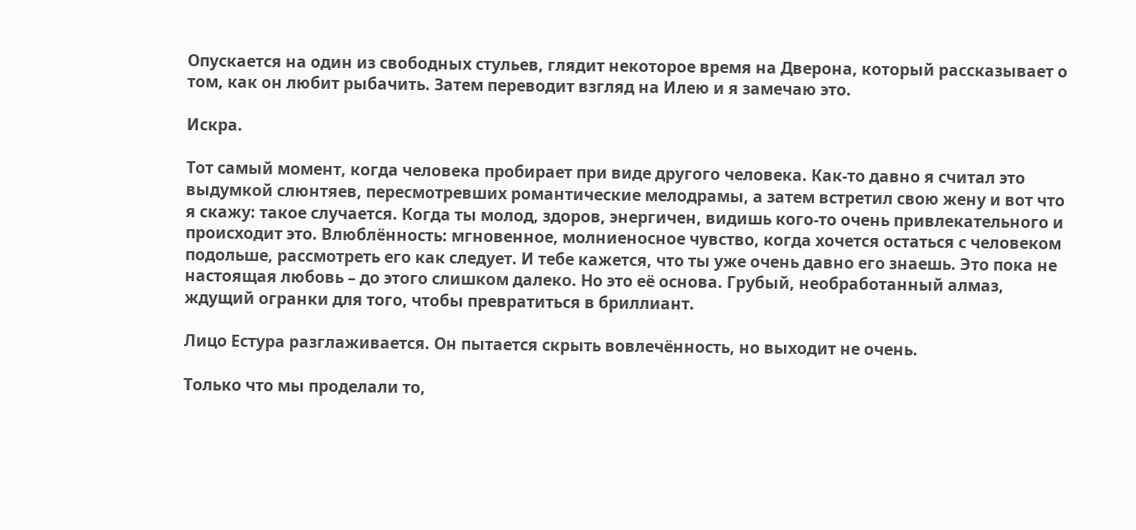Опускается на один из свободных стульев, глядит некоторое время на Дверона, который рассказывает о том, как он любит рыбачить. Затем переводит взгляд на Илею и я замечаю это.

Искра.

Тот самый момент, когда человека пробирает при виде другого человека. Как-то давно я считал это выдумкой слюнтяев, пересмотревших романтические мелодрамы, а затем встретил свою жену и вот что я скажу: такое случается. Когда ты молод, здоров, энергичен, видишь кого-то очень привлекательного и происходит это. Влюблённость: мгновенное, молниеносное чувство, когда хочется остаться с человеком подольше, рассмотреть его как следует. И тебе кажется, что ты уже очень давно его знаешь. Это пока не настоящая любовь – до этого слишком далеко. Но это её основа. Грубый, необработанный алмаз, ждущий огранки для того, чтобы превратиться в бриллиант.

Лицо Естура разглаживается. Он пытается скрыть вовлечённость, но выходит не очень.

Только что мы проделали то,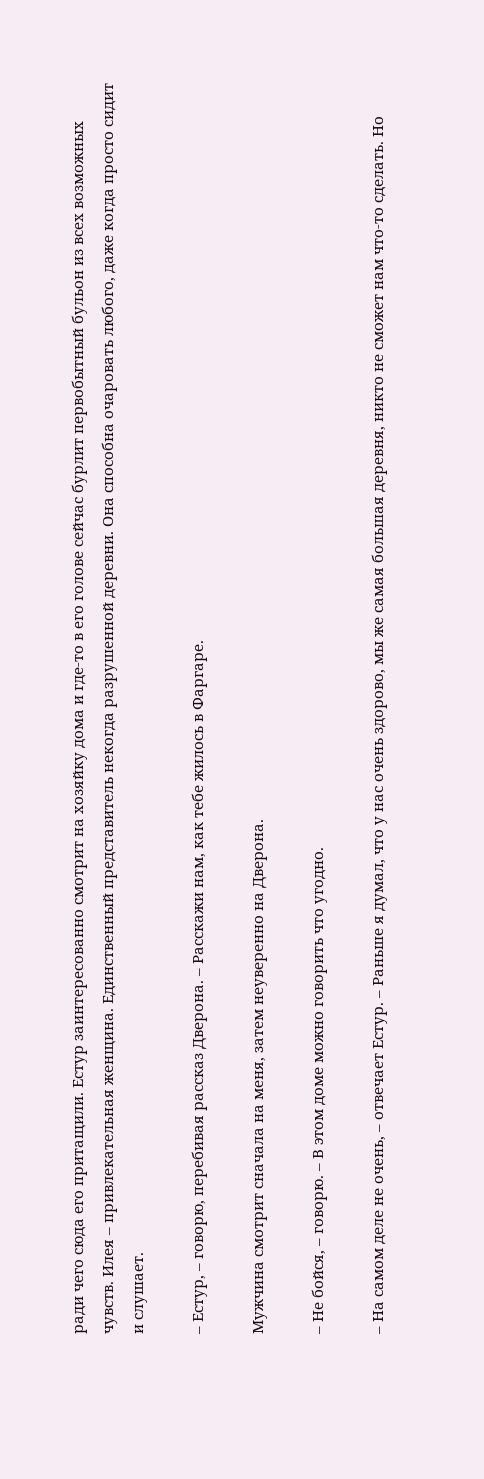ради чего сюда его притащили. Естур заинтересованно смотрит на хозяйку дома и где-то в его голове сейчас бурлит первобытный бульон из всех возможных чувств. Илея – привлекательная женщина. Единственный представитель некогда разрушенной деревни. Она способна очаровать любого, даже когда просто сидит и слушает.

– Естур, – говорю, перебивая рассказ Дверона. – Расскажи нам, как тебе жилось в Фаргаре.

Мужчина смотрит сначала на меня, затем неуверенно на Дверона.

– Не бойся, – говорю. – В этом доме можно говорить что угодно.

– На самом деле не очень, – отвечает Естур. – Раньше я думал, что у нас очень здорово, мы же самая большая деревня, никто не сможет нам что-то сделать. Но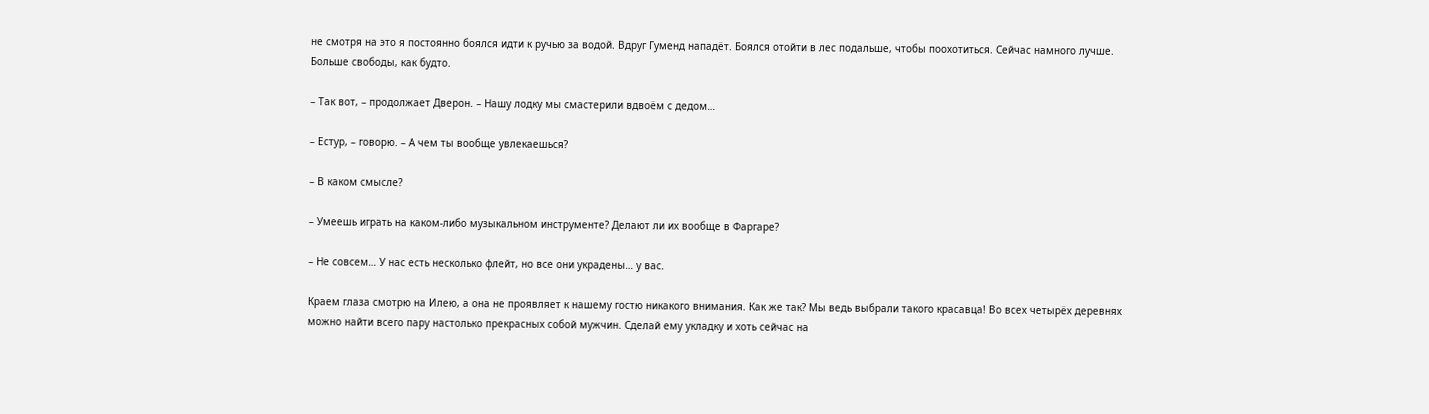не смотря на это я постоянно боялся идти к ручью за водой. Вдруг Гуменд нападёт. Боялся отойти в лес подальше, чтобы поохотиться. Сейчас намного лучше. Больше свободы, как будто.

– Так вот, – продолжает Дверон. – Нашу лодку мы смастерили вдвоём с дедом…

– Естур, – говорю. – А чем ты вообще увлекаешься?

– В каком смысле?

– Умеешь играть на каком-либо музыкальном инструменте? Делают ли их вообще в Фаргаре?

– Не совсем… У нас есть несколько флейт, но все они украдены… у вас.

Краем глаза смотрю на Илею, а она не проявляет к нашему гостю никакого внимания. Как же так? Мы ведь выбрали такого красавца! Во всех четырёх деревнях можно найти всего пару настолько прекрасных собой мужчин. Сделай ему укладку и хоть сейчас на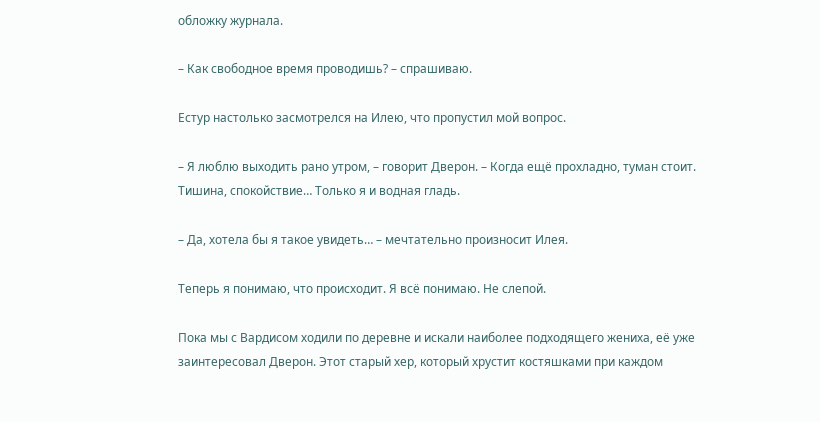обложку журнала.

– Как свободное время проводишь? – спрашиваю.

Естур настолько засмотрелся на Илею, что пропустил мой вопрос.

– Я люблю выходить рано утром, – говорит Дверон. – Когда ещё прохладно, туман стоит. Тишина, спокойствие… Только я и водная гладь.

– Да, хотела бы я такое увидеть… – мечтательно произносит Илея.

Теперь я понимаю, что происходит. Я всё понимаю. Не слепой.

Пока мы с Вардисом ходили по деревне и искали наиболее подходящего жениха, её уже заинтересовал Дверон. Этот старый хер, который хрустит костяшками при каждом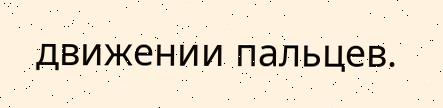движении пальцев.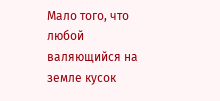Мало того, что любой валяющийся на земле кусок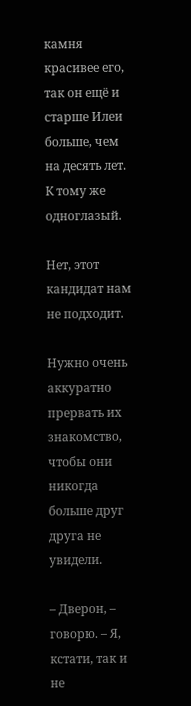камня красивее его, так он ещё и старше Илеи больше, чем на десять лет. К тому же одноглазый.

Нет, этот кандидат нам не подходит.

Нужно очень аккуратно прервать их знакомство, чтобы они никогда больше друг друга не увидели.

– Дверон, – говорю. – Я, кстати, так и не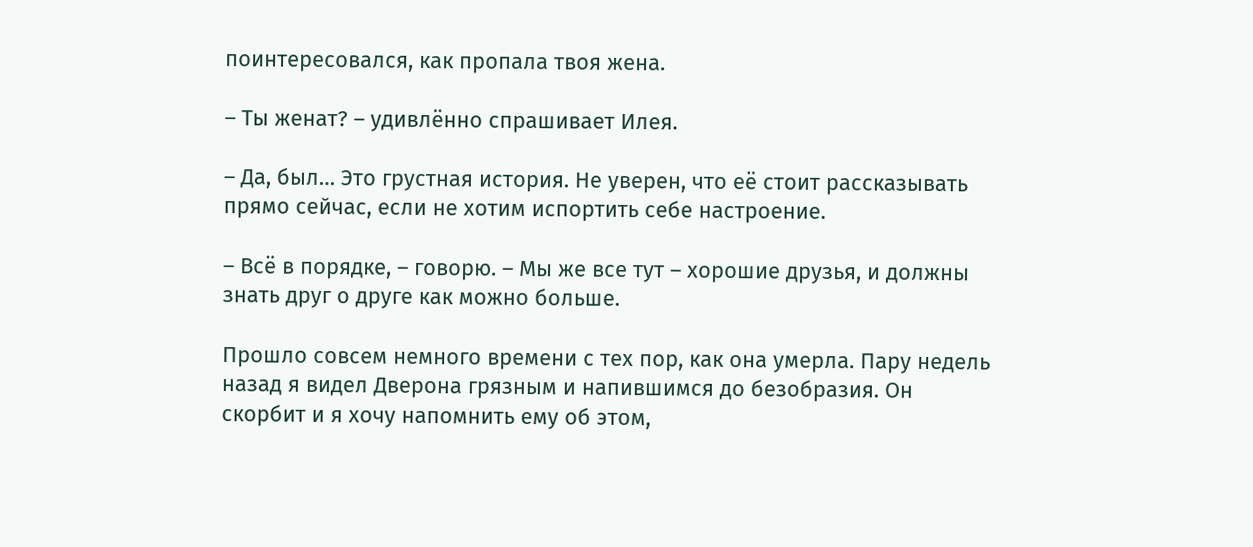поинтересовался, как пропала твоя жена.

– Ты женат? – удивлённо спрашивает Илея.

– Да, был… Это грустная история. Не уверен, что её стоит рассказывать прямо сейчас, если не хотим испортить себе настроение.

– Всё в порядке, – говорю. – Мы же все тут – хорошие друзья, и должны знать друг о друге как можно больше.

Прошло совсем немного времени с тех пор, как она умерла. Пару недель назад я видел Дверона грязным и напившимся до безобразия. Он скорбит и я хочу напомнить ему об этом,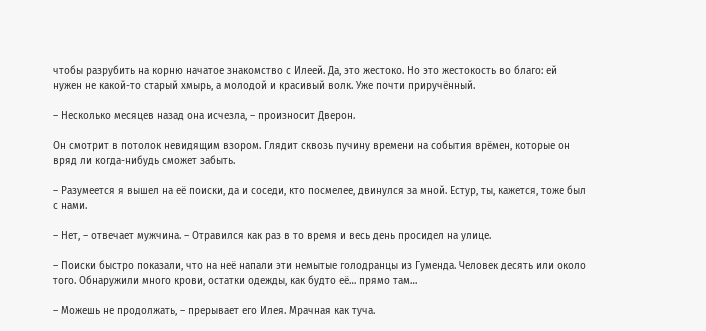чтобы разрубить на корню начатое знакомство с Илеей. Да, это жестоко. Но это жестокость во благо: ей нужен не какой-то старый хмырь, а молодой и красивый волк. Уже почти приручённый.

– Несколько месяцев назад она исчезла, – произносит Дверон.

Он смотрит в потолок невидящим взором. Глядит сквозь пучину времени на события врёмен, которые он вряд ли когда-нибудь сможет забыть.

– Разумеется я вышел на её поиски, да и соседи, кто посмелее, двинулся за мной. Естур, ты, кажется, тоже был с нами.

– Нет, – отвечает мужчина. – Отравился как раз в то время и весь день просидел на улице.

– Поиски быстро показали, что на неё напали эти немытые голодранцы из Гуменда. Человек десять или около того. Обнаружили много крови, остатки одежды, как будто её… прямо там…

– Можешь не продолжать, – прерывает его Илея. Мрачная как туча.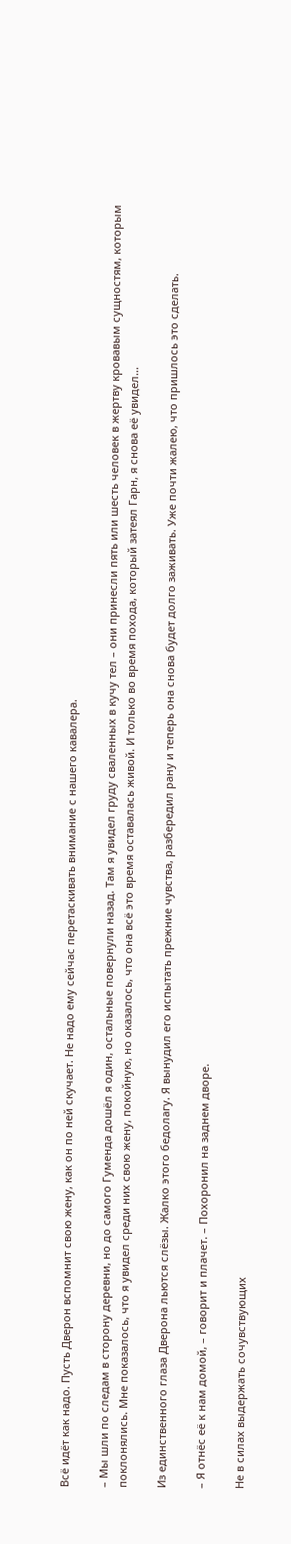Всё идёт как надо. Пусть Дверон вспомнит свою жену, как он по ней скучает. Не надо ему сейчас перетаскивать внимание с нашего кавалера.

– Мы шли по следам в сторону деревни, но до самого Гуменда дошёл я один, остальные повернули назад. Там я увидел груду сваленных в кучу тел – они принесли пять или шесть человек в жертву кровавым сущностям, которым поклонялись. Мне показалось, что я увидел среди них свою жену, покойную, но оказалось, что она всё это время оставалась живой. И только во время похода, который затеял Гарн, я снова её увидел…

Из единственного глаза Дверона льются слёзы. Жалко этого бедолагу. Я вынудил его испытать прежние чувства, разбередил рану и теперь она снова будет долго заживать. Уже почти жалею, что пришлось это сделать.

– Я отнёс её к нам домой, – говорит и плачет. – Похоронил на заднем дворе.

Не в силах выдержать сочувствующих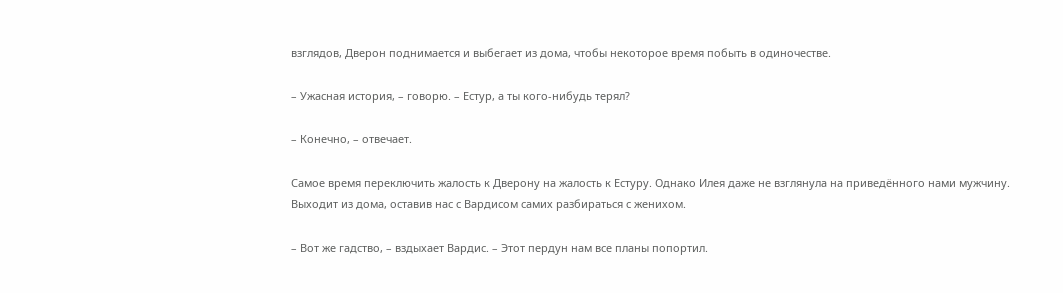взглядов, Дверон поднимается и выбегает из дома, чтобы некоторое время побыть в одиночестве.

– Ужасная история, – говорю. – Естур, а ты кого-нибудь терял?

– Конечно, – отвечает.

Самое время переключить жалость к Дверону на жалость к Естуру. Однако Илея даже не взглянула на приведённого нами мужчину. Выходит из дома, оставив нас с Вардисом самих разбираться с женихом.

– Вот же гадство, – вздыхает Вардис. – Этот пердун нам все планы попортил.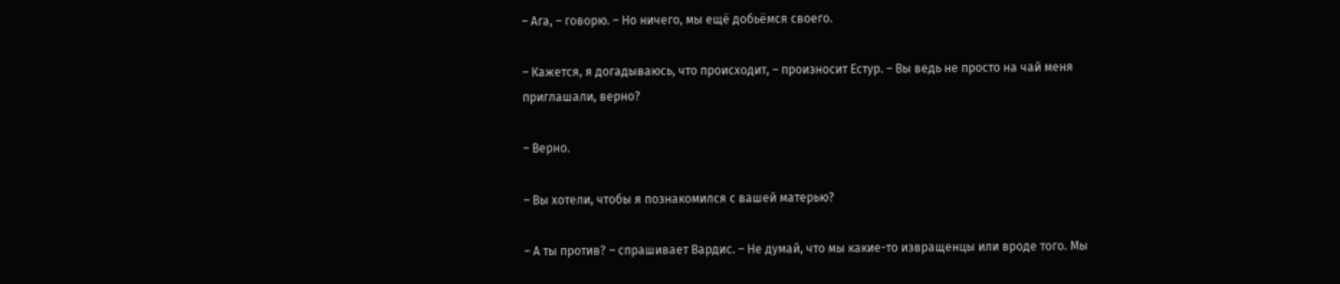– Ага, – говорю. – Но ничего, мы ещё добьёмся своего.

– Кажется, я догадываюсь, что происходит, – произносит Естур. – Вы ведь не просто на чай меня приглашали, верно?

– Верно.

– Вы хотели, чтобы я познакомился с вашей матерью?

– А ты против? – спрашивает Вардис. – Не думай, что мы какие-то извращенцы или вроде того. Мы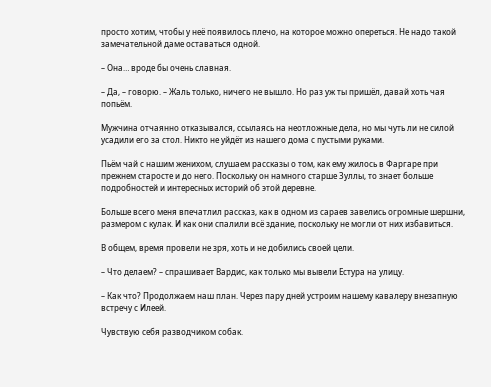просто хотим, чтобы у неё появилось плечо, на которое можно опереться. Не надо такой замечательной даме оставаться одной.

– Она… вроде бы очень славная.

– Да, – говорю. – Жаль только, ничего не вышло. Но раз уж ты пришёл, давай хоть чая попьём.

Мужчина отчаянно отказывался, ссылаясь на неотложные дела, но мы чуть ли не силой усадили его за стол. Никто не уйдёт из нашего дома с пустыми руками.

Пьём чай с нашим женихом, слушаем рассказы о том, как ему жилось в Фаргаре при прежнем старосте и до него. Поскольку он намного старше Зуллы, то знает больше подробностей и интересных историй об этой деревне.

Больше всего меня впечатлил рассказ, как в одном из сараев завелись огромные шершни, размером с кулак. И как они спалили всё здание, поскольку не могли от них избавиться.

В общем, время провели не зря, хоть и не добились своей цели.

– Что делаем? – спрашивает Вардис, как только мы вывели Естура на улицу.

– Как что? Продолжаем наш план. Через пару дней устроим нашему кавалеру внезапную встречу с Илеей.

Чувствую себя разводчиком собак.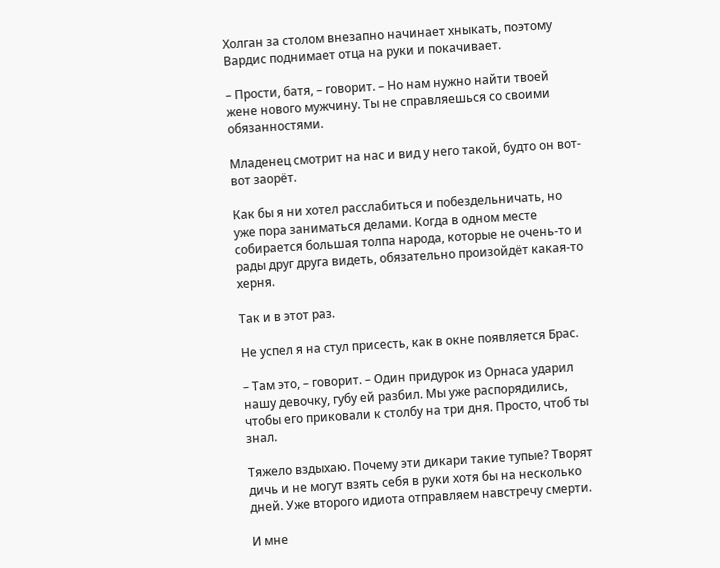Холган за столом внезапно начинает хныкать, поэтому Вардис поднимает отца на руки и покачивает.

– Прости, батя, – говорит. – Но нам нужно найти твоей жене нового мужчину. Ты не справляешься со своими обязанностями.

Младенец смотрит на нас и вид у него такой, будто он вот-вот заорёт.

Как бы я ни хотел расслабиться и побездельничать, но уже пора заниматься делами. Когда в одном месте собирается большая толпа народа, которые не очень-то и рады друг друга видеть, обязательно произойдёт какая-то херня.

Так и в этот раз.

Не успел я на стул присесть, как в окне появляется Брас.

– Там это, – говорит. – Один придурок из Орнаса ударил нашу девочку, губу ей разбил. Мы уже распорядились, чтобы его приковали к столбу на три дня. Просто, чтоб ты знал.

Тяжело вздыхаю. Почему эти дикари такие тупые? Творят дичь и не могут взять себя в руки хотя бы на несколько дней. Уже второго идиота отправляем навстречу смерти.

И мне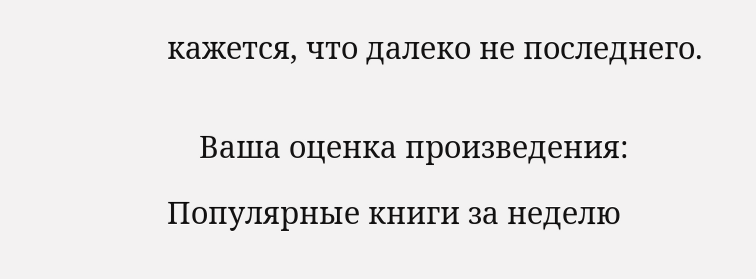кажется, что далеко не последнего.


    Ваша оценка произведения:

Популярные книги за неделю